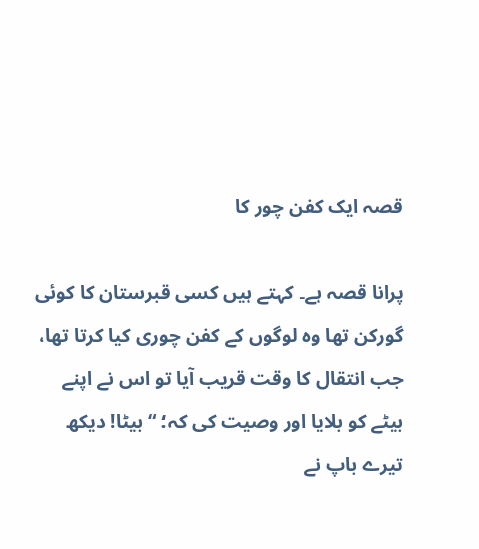قصہ ایک کفن چور کا

پرانا قصہ ہے۔ کہتے ہیں کسی قبرستان کا کوئی گورکن تھا وہ لوگوں کے کفن چوری کیا کرتا تھا، جب انتقال کا وقت قریب آیا تو اس نے اپنے بیٹے کو بلایا اور وصیت کی کہ؛ “بیٹا! دیکھ تیرے باپ نے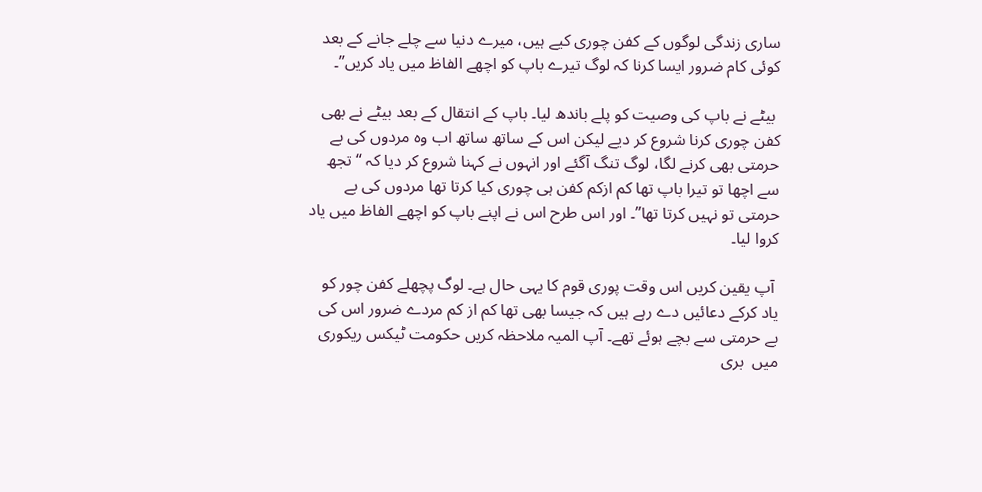ساری زندگی لوگوں کے کفن چوری کیے ہیں، میرے دنیا سے چلے جانے کے بعد کوئی کام ضرور ایسا کرنا کہ لوگ تیرے باپ کو اچھے الفاظ میں یاد کریں”۔

 بیٹے نے باپ کی وصیت کو پلے باندھ لیا۔ باپ کے انتقال کے بعد بیٹے نے بھی کفن چوری کرنا شروع کر دیے لیکن اس کے ساتھ ساتھ اب وہ مردوں کی بے حرمتی بھی کرنے لگا، لوگ تنگ آگئے اور انہوں نے کہنا شروع کر دیا کہ “تجھ سے اچھا تو تیرا باپ تھا کم ازکم کفن ہی چوری کیا کرتا تھا مردوں کی بے حرمتی تو نہیں کرتا تھا”۔ اور اس طرح اس نے اپنے باپ کو اچھے الفاظ میں یاد کروا لیا۔

 آپ یقین کریں اس وقت پوری قوم کا یہی حال ہے۔ لوگ پچھلے کفن چور کو یاد کرکے دعائیں دے رہے ہیں کہ جیسا بھی تھا کم از کم مردے ضرور اس کی بے حرمتی سے بچے ہوئے تھے۔ آپ المیہ ملاحظہ کریں حکومت ٹیکس ریکوری میں  بری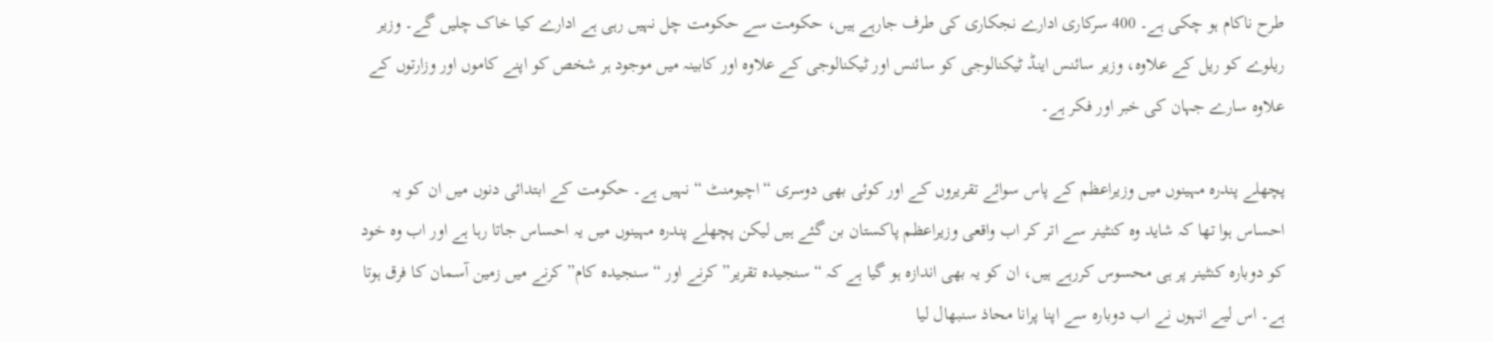طرح ناکام ہو چکی ہے۔ 400 سرکاری ادارے نجکاری کی طرف جارہے ہیں، حکومت سے حکومت چل نہیں رہی ہے ادارے کیا خاک چلیں گے۔ وزیر ریلوے کو ریل کے علاوہ، وزیر سائنس اینڈ ٹیکنالوجی کو سائنس اور ٹیکنالوجی کے علاوہ اور کابینہ میں موجود ہر شخص کو اپنے کاموں اور وزارتوں کے علاوہ سارے جہان کی خبر اور فکر ہے۔

پچھلے پندرہ مہینوں میں وزیراعظم کے پاس سوائے تقریروں کے اور کوئی بھی دوسری “اچیومنٹ “نہیں ہے۔ حکومت کے ابتدائی دنوں میں ان کو یہ احساس ہوا تھا کہ شاید وہ کنٹینر سے اتر کر اب واقعی وزیراعظم پاکستان بن گئے ہیں لیکن پچھلے پندرہ مہینوں میں یہ احساس جاتا رہا ہے اور اب وہ خود کو دوبارہ کنٹینر پر ہی محسوس کررہے ہیں، ان کو یہ بھی اندازہ ہو گیا ہے کہ “سنجیدہ تقریر” کرنے اور “سنجیدہ کام” کرنے میں زمین آسمان کا فرق ہوتا ہے۔ اس لیے انہوں نے اب دوبارہ سے اپنا پرانا محاذ سنبھال لیا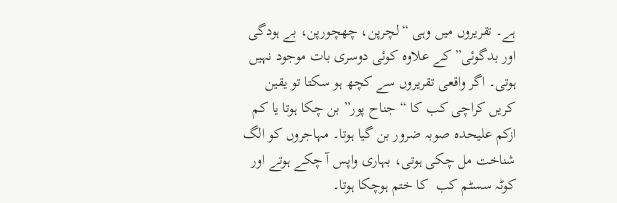ہے۔ تقریروں میں وہی “لچرپن، چھچورپن، بے ہودگی اور بدگوئی” کے علاوہ کوئی دوسری بات موجود نہیں ہوتی۔ اگر واقعی تقریروں سے کچھ ہو سکتا تو یقین کریں کراچی کب کا “جناح پور” بن چکا ہوتا یا کم ازکم علیحدہ صوبہ ضرور بن گیا ہوتا۔ مہاجروں کو الگ شناخت مل چکی ہوتی، بہاری واپس آ چکے ہوتے اور کوٹہ سسٹم کب  کا ختم ہوچکا ہوتا۔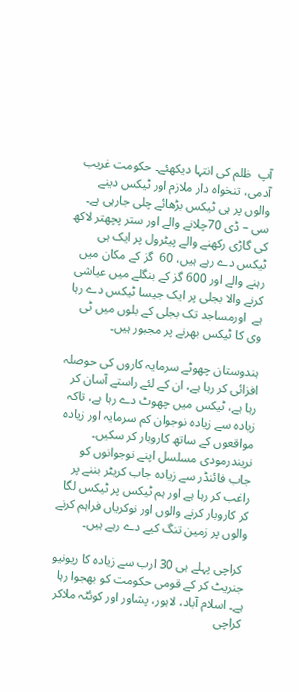آپ  ظلم کی انتہا دیکھئے۔ حکومت غریب آدمی، تنخواہ دار ملازم اور ٹیکس دینے والوں پر ہی ٹیکس بڑھائے چلی جارہی ہے۔ سی – ڈی 70چلانے والے اور ستر پچھتر لاکھ کی گاڑی رکھنے والے پیٹرول پر ایک ہی ٹیکس دے رہے ہیں، 60  گز کے مکان میں رہنے والے اور 600 گز کے بنگلے میں عیاشی کرنے والا بجلی پر ایک جیسا ٹیکس دے رہا ہے  اورمساجد تک بجلی کے بلوں میں ٹی وی کا ٹیکس بھرنے پر مجبور ہیں۔

ہندوستان چھوٹے سرمایہ کاروں کی حوصلہ افزائی کر رہا ہے، ان کے لئے راستے آسان کر رہا ہے، ٹیکس میں چھوٹ دے رہا ہے، تاکہ زیادہ سے زیادہ نوجوان کم سرمایہ اور زیادہ مواقعوں کے ساتھ کاروبار کر سکیں۔ نریندرمودی مسلسل اپنے نوجوانوں کو جاب فائنڈر سے زیادہ جاب کریٹر بننے پر راغب کر رہا ہے اور ہم ٹیکس پر ٹیکس لگا کر کاروبار کرنے والوں اور نوکریاں فراہم کرنے والوں پر زمین تنگ کیے دے رہے ہیں۔

 کراچی پہلے ہی 30 ارب سے زیادہ کا ریونیو جنریٹ کر کے قومی حکومت کو بھجوا رہا ہے۔ اسلام آباد، لاہور، پشاور اور کوئٹہ ملاکر کراچی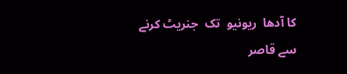کا آدھا  ریونیو  تک  جنریٹ کرنے سے قاصر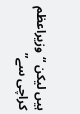ہیں لیکن “وزیراعظم کراچی سے”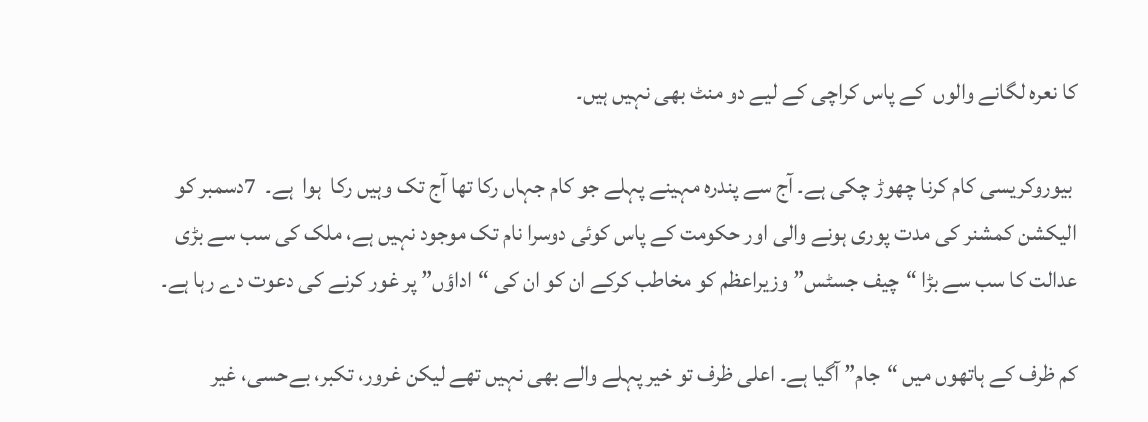کا نعرہ لگانے والوں  کے پاس کراچی کے لیے دو منٹ بھی نہیں ہیں۔

 بیوروکریسی کام کرنا چھوڑ چکی ہے۔ آج سے پندرہ مہینے پہلے جو کام جہاں رکا تھا آج تک وہیں رکا  ہوا  ہے۔  7دسمبر کو  الیکشن کمشنر کی مدت پوری ہونے والی اور حکومت کے پاس کوئی دوسرا نام تک موجود نہیں ہے، ملک کی سب سے بڑی عدالت کا سب سے بڑا “چیف جسٹس” وزیراعظم کو مخاطب کرکے ان کو ان کی “اداؤں” پر غور کرنے کی دعوت دے رہا ہے۔

کم ظرف کے ہاتھوں میں “جام” آگیا ہے۔ اعلی ظرف تو خیر پہلے والے بھی نہیں تھے لیکن غرور، تکبر، بےحسی، غیر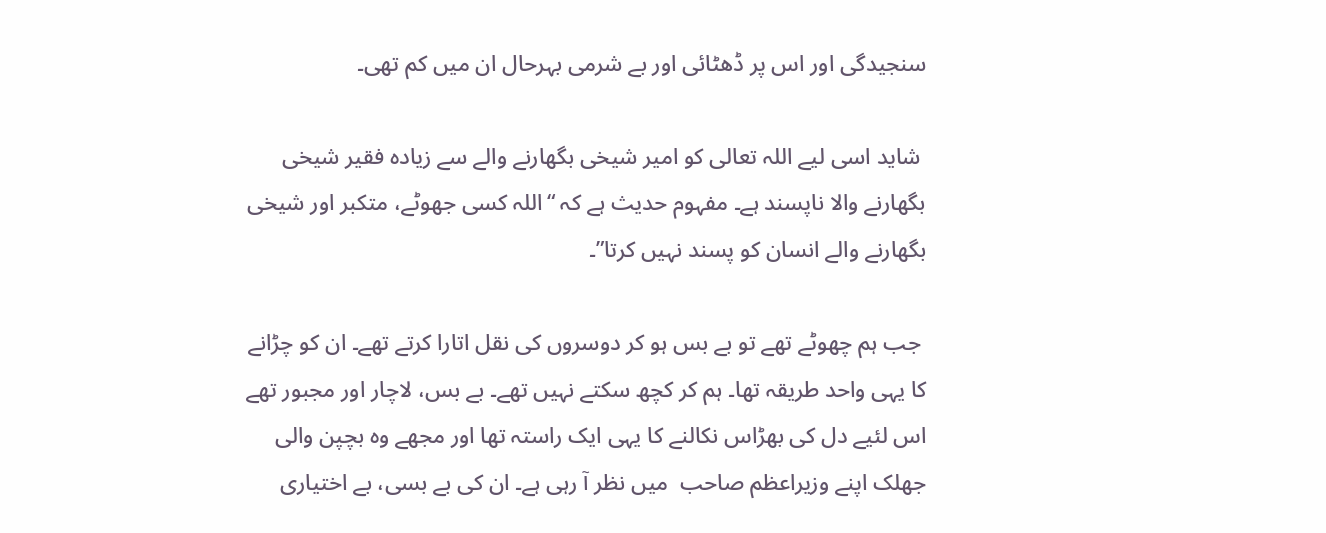سنجیدگی اور اس پر ڈھٹائی اور بے شرمی بہرحال ان میں کم تھی۔

 شاید اسی لیے اللہ تعالی کو امیر شیخی بگھارنے والے سے زیادہ فقیر شیخی بگھارنے والا ناپسند ہے۔ مفہوم حدیث ہے کہ “اللہ کسی جھوٹے، متکبر اور شیخی بگھارنے والے انسان کو پسند نہیں کرتا”۔

 جب ہم چھوٹے تھے تو بے بس ہو کر دوسروں کی نقل اتارا کرتے تھے۔ ان کو چڑانے کا یہی واحد طریقہ تھا۔ ہم کر کچھ سکتے نہیں تھے۔ بے بس، لاچار اور مجبور تھے اس لئیے دل کی بھڑاس نکالنے کا یہی ایک راستہ تھا اور مجھے وہ بچپن والی جھلک اپنے وزیراعظم صاحب  میں نظر آ رہی ہے۔ ان کی بے بسی، بے اختیاری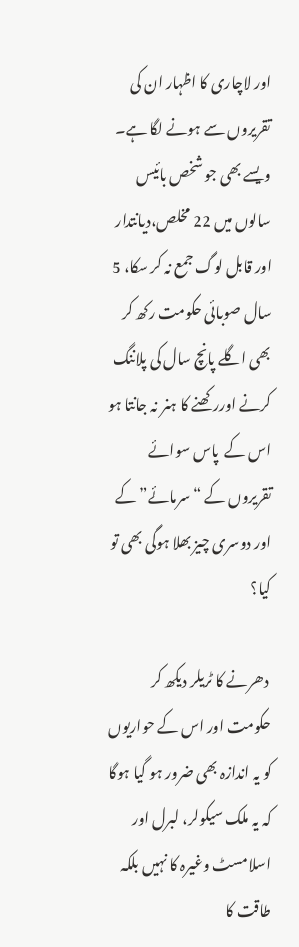اور لاچاری کا اظہار ان کی تقریروں سے ہونے لگا ہے۔ ویسے بھی جو شخص بائیس سالوں میں 22 مخلص،دیانتدار اور قابل لوگ جمع نہ کر سکا، 5 سال صوبائی حکومت رکھ کر بھی اگلے پانچ سال کی پلاننگ کرنے اوررکھنے کا ہنر نہ جانتا ہو اس کے  پاس سوائے تقریروں کے “سرمائے” کے اور دوسری چیز بھلا ہوگی بھی تو کیا؟

 دھرنے کا ٹریلر دیکھ کر حکومت اور اس کے حواریوں کو یہ اندازہ بھی ضرور ہو گیا ہوگا کہ یہ ملک سیکولر، لبرل اور اسلامسٹ وغیرہ کا نہیں بلکہ  طاقت کا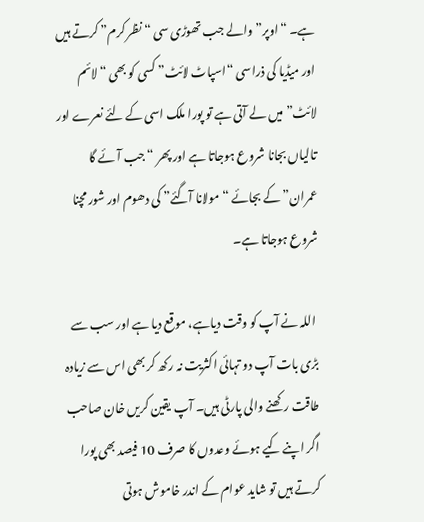ہے۔ “اوپر” والے جب تھوڑی سی “نظر کرم” کرتے ہیں اور میڈیا کی ذراسی “اسپاٹ لائٹ” کسی کو بھی “لائم لائٹ” میں لے آتی ہے تو پورا ملک اسی کے لئے نعرے اور تالیاں بجانا شروع ہوجاتا ہے اور پھر “جب آئے گا عمران” کے بجائے “مولانا آگئے” کی دھوم اور شور مچنا شروع ہوجاتا ہے۔

 اللہ نے آپ کو وقت دیاہے، موقع دیا ہے اور سب سے بڑی بات آپ دو تہائی اکثریت نہ رکھ کر بھی اس سے زیادہ طاقت رکھنے والی پارٹی ہیں۔ آپ یقین کریں خان صاحب اگر اپنے کیے ہوئے وعدوں کا صرف 10 فیصد بھی پورا کرتے ہیں تو شاید عوام کے اندر خاموش ہوتی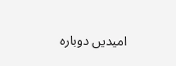امیدیں دوبارہ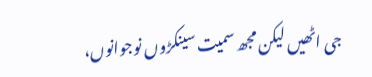جی اٹھیں لیکن مجھ سمیت سینکڑوں نوجوانوں،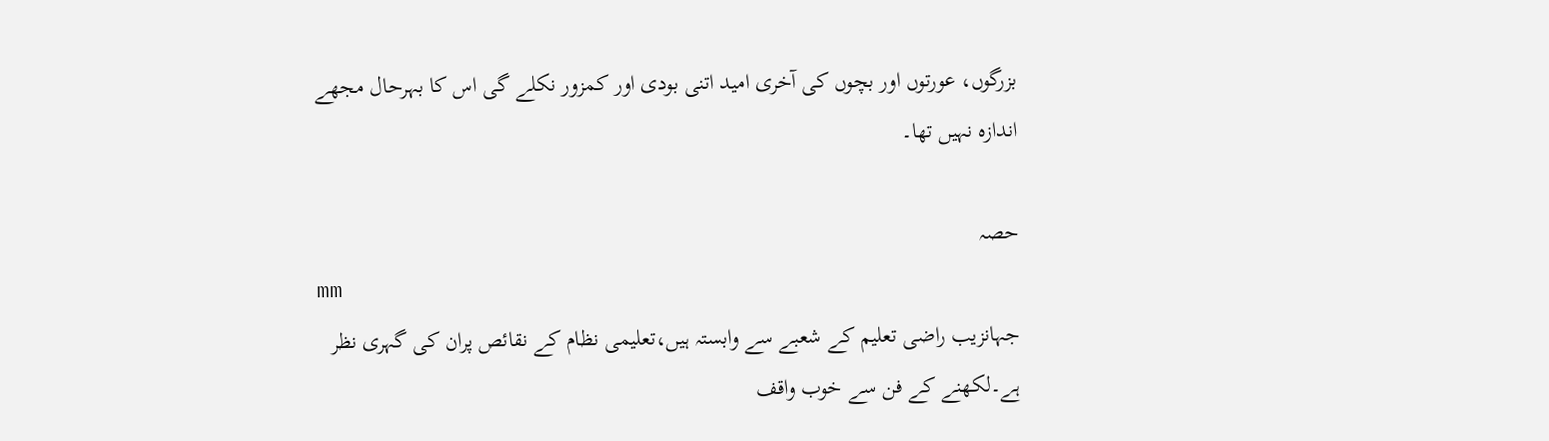بزرگوں، عورتوں اور بچوں کی آخری امید اتنی بودی اور کمزور نکلے گی اس کا بہرحال مجھے اندازہ نہیں تھا۔

حصہ
mm
جہانزیب راضی تعلیم کے شعبے سے وابستہ ہیں،تعلیمی نظام کے نقائص پران کی گہری نظر ہے۔لکھنے کے فن سے خوب واقف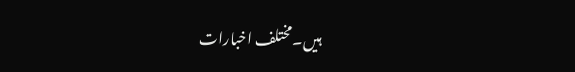ہیں۔مختلف اخبارات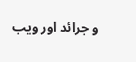و جرائد اور ویب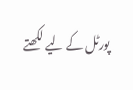پورٹل کے لیے لکھتے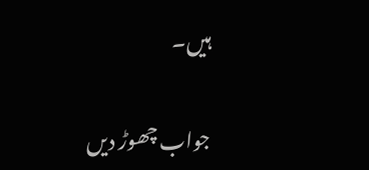ہیں۔

جواب چھوڑ دیں